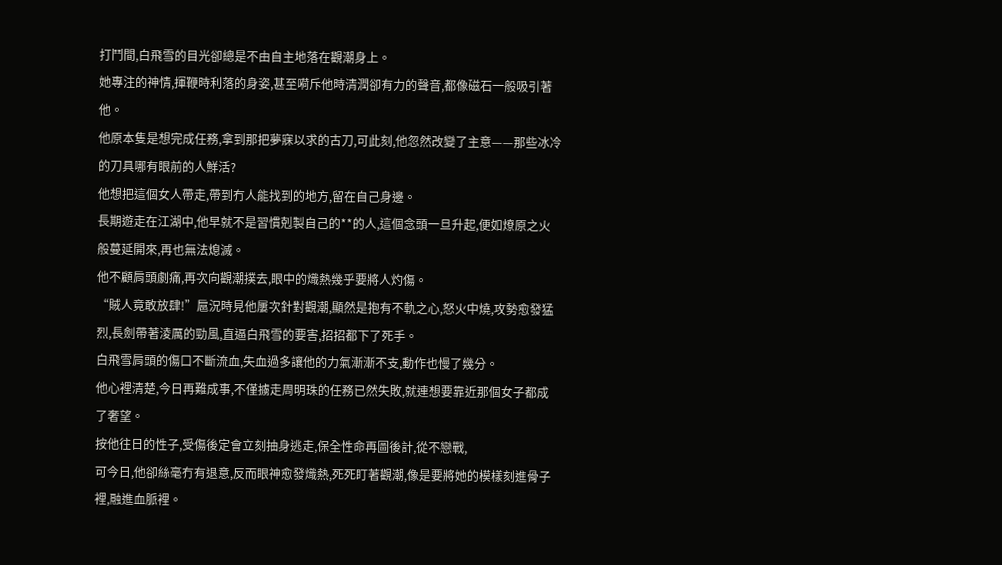打鬥間,白飛雪的目光卻總是不由自主地落在觀潮身上。
她專注的神情,揮鞭時利落的身姿,甚至嗬斥他時清潤卻有力的聲音,都像磁石一般吸引著他。
他原本隻是想完成任務,拿到那把夢寐以求的古刀,可此刻,他忽然改變了主意——那些冰冷的刀具哪有眼前的人鮮活?
他想把這個女人帶走,帶到冇人能找到的地方,留在自己身邊。
長期遊走在江湖中,他早就不是習慣剋製自己的**的人,這個念頭一旦升起,便如燎原之火般蔓延開來,再也無法熄滅。
他不顧肩頭劇痛,再次向觀潮撲去,眼中的熾熱幾乎要將人灼傷。
“賊人竟敢放肆!”扈況時見他屢次針對觀潮,顯然是抱有不軌之心,怒火中燒,攻勢愈發猛烈,長劍帶著淩厲的勁風,直逼白飛雪的要害,招招都下了死手。
白飛雪肩頭的傷口不斷流血,失血過多讓他的力氣漸漸不支,動作也慢了幾分。
他心裡清楚,今日再難成事,不僅擄走周明珠的任務已然失敗,就連想要靠近那個女子都成了奢望。
按他往日的性子,受傷後定會立刻抽身逃走,保全性命再圖後計,從不戀戰,
可今日,他卻絲毫冇有退意,反而眼神愈發熾熱,死死盯著觀潮,像是要將她的模樣刻進骨子裡,融進血脈裡。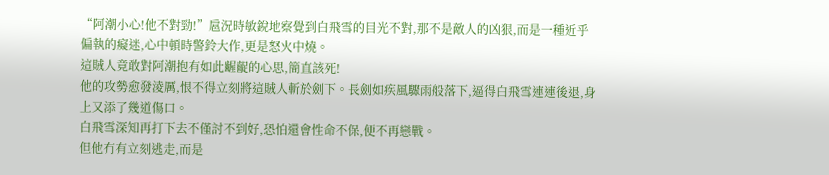“阿潮小心!他不對勁!”扈況時敏銳地察覺到白飛雪的目光不對,那不是敵人的凶狠,而是一種近乎偏執的癡迷,心中頓時警鈴大作,更是怒火中燒。
這賊人竟敢對阿潮抱有如此齷齪的心思,簡直該死!
他的攻勢愈發淩厲,恨不得立刻將這賊人斬於劍下。長劍如疾風驟雨般落下,逼得白飛雪連連後退,身上又添了幾道傷口。
白飛雪深知再打下去不僅討不到好,恐怕還會性命不保,便不再戀戰。
但他冇有立刻逃走,而是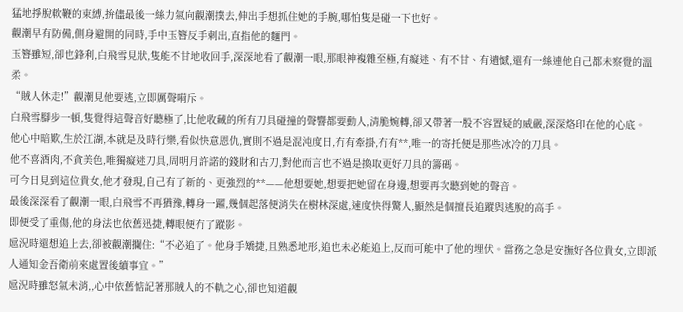猛地掙脫軟鞭的束縛,拚儘最後一絲力氣向觀潮撲去,伸出手想抓住她的手腕,哪怕隻是碰一下也好。
觀潮早有防備,側身避開的同時,手中玉簪反手刺出,直指他的麵門。
玉簪雖短,卻也鋒利,白飛雪見狀,隻能不甘地收回手,深深地看了觀潮一眼,那眼神複雜至極,有癡迷、有不甘、有遺憾,還有一絲連他自己都未察覺的溫柔。
“賊人休走!”觀潮見他要逃,立即厲聲嗬斥。
白飛雪腳步一頓,隻覺得這聲音好聽極了,比他收藏的所有刀具碰撞的聲響都要動人,清脆婉轉,卻又帶著一股不容置疑的威嚴,深深烙印在他的心底。
他心中暗歎,生於江湖,本就是及時行樂,看似快意恩仇,實則不過是混沌度日,冇有牽掛,冇有**,唯一的寄托便是那些冰冷的刀具。
他不喜酒肉,不貪美色,唯獨癡迷刀具,周明月許諾的錢財和古刀,對他而言也不過是換取更好刀具的籌碼。
可今日見到這位貴女,他才發現,自己有了新的、更強烈的**——他想要她,想要把她留在身邊,想要再次聽到她的聲音。
最後深深看了觀潮一眼,白飛雪不再猶豫,轉身一躍,幾個起落便消失在樹林深處,速度快得驚人,顯然是個擅長追蹤與逃脫的高手。
即便受了重傷,他的身法也依舊迅捷,轉眼便冇了蹤影。
扈況時還想追上去,卻被觀潮攔住:“不必追了。他身手矯捷,且熟悉地形,追也未必能追上,反而可能中了他的埋伏。當務之急是安撫好各位貴女,立即派人通知金吾衛前來處置後續事宜。”
扈況時雖怒氣未消,,心中依舊惦記著那賊人的不軌之心,卻也知道觀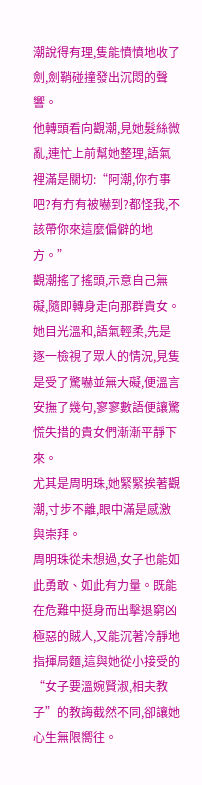潮說得有理,隻能憤憤地收了劍,劍鞘碰撞發出沉悶的聲響。
他轉頭看向觀潮,見她髮絲微亂,連忙上前幫她整理,語氣裡滿是關切:“阿潮,你冇事吧?有冇有被嚇到?都怪我,不該帶你來這麼偏僻的地方。”
觀潮搖了搖頭,示意自己無礙,隨即轉身走向那群貴女。
她目光溫和,語氣輕柔,先是逐一檢視了眾人的情況,見隻是受了驚嚇並無大礙,便溫言安撫了幾句,寥寥數語便讓驚慌失措的貴女們漸漸平靜下來。
尤其是周明珠,她緊緊挨著觀潮,寸步不離,眼中滿是感激與崇拜。
周明珠從未想過,女子也能如此勇敢、如此有力量。既能在危難中挺身而出擊退窮凶極惡的賊人,又能沉著冷靜地指揮局麵,這與她從小接受的“女子要溫婉賢淑,相夫教子”的教誨截然不同,卻讓她心生無限嚮往。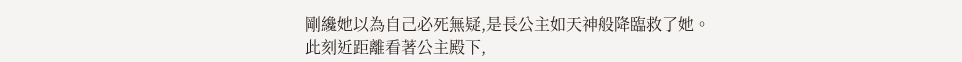剛纔她以為自己必死無疑,是長公主如天神般降臨救了她。
此刻近距離看著公主殿下,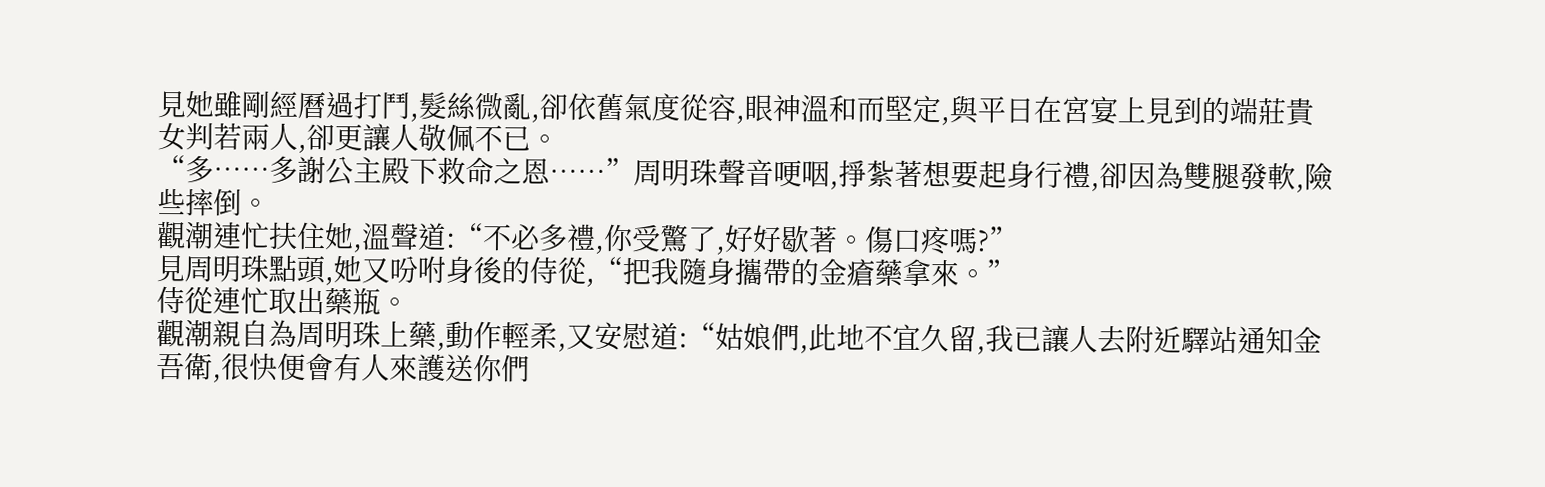見她雖剛經曆過打鬥,髮絲微亂,卻依舊氣度從容,眼神溫和而堅定,與平日在宮宴上見到的端莊貴女判若兩人,卻更讓人敬佩不已。
“多……多謝公主殿下救命之恩……”周明珠聲音哽咽,掙紮著想要起身行禮,卻因為雙腿發軟,險些摔倒。
觀潮連忙扶住她,溫聲道:“不必多禮,你受驚了,好好歇著。傷口疼嗎?”
見周明珠點頭,她又吩咐身後的侍從,“把我隨身攜帶的金瘡藥拿來。”
侍從連忙取出藥瓶。
觀潮親自為周明珠上藥,動作輕柔,又安慰道:“姑娘們,此地不宜久留,我已讓人去附近驛站通知金吾衛,很快便會有人來護送你們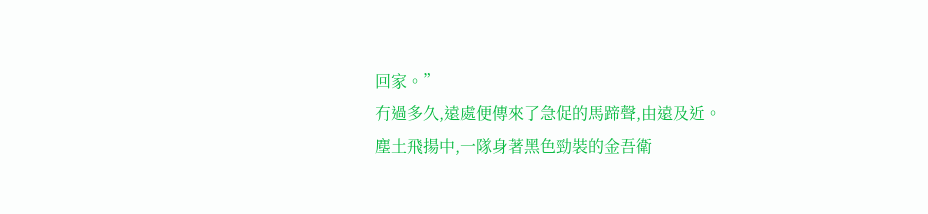回家。”
冇過多久,遠處便傳來了急促的馬蹄聲,由遠及近。
塵土飛揚中,一隊身著黑色勁裝的金吾衛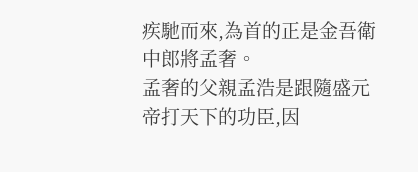疾馳而來,為首的正是金吾衛中郎將孟奢。
孟奢的父親孟浩是跟隨盛元帝打天下的功臣,因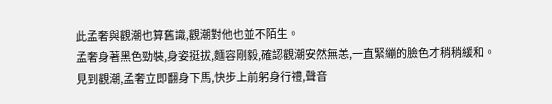此孟奢與觀潮也算舊識,觀潮對他也並不陌生。
孟奢身著黑色勁裝,身姿挺拔,麵容剛毅,確認觀潮安然無恙,一直緊繃的臉色才稍稍緩和。
見到觀潮,孟奢立即翻身下馬,快步上前躬身行禮,聲音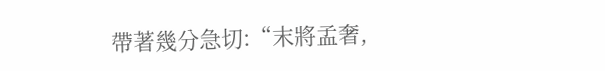帶著幾分急切:“末將孟奢,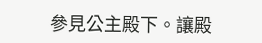參見公主殿下。讓殿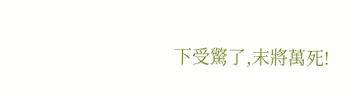下受驚了,末將萬死!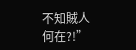不知賊人何在?!”